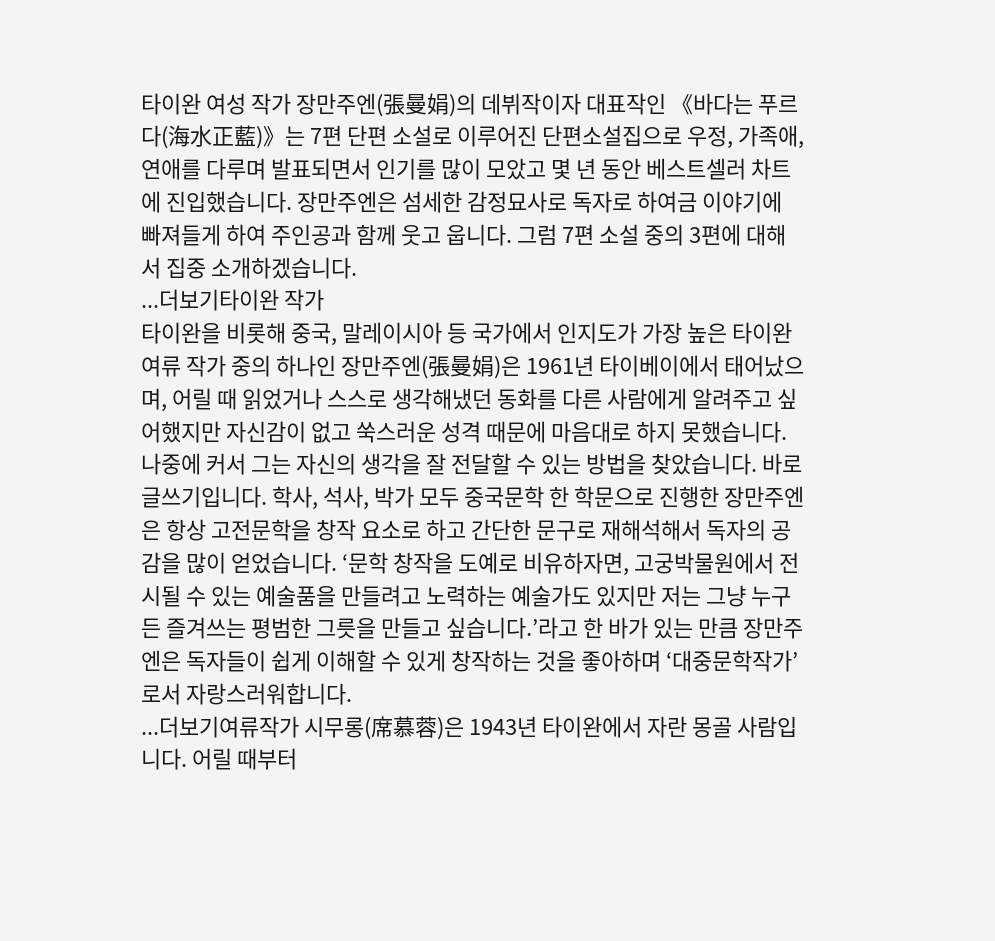타이완 여성 작가 장만주엔(張曼娟)의 데뷔작이자 대표작인 《바다는 푸르다(海水正藍)》는 7편 단편 소설로 이루어진 단편소설집으로 우정, 가족애, 연애를 다루며 발표되면서 인기를 많이 모았고 몇 년 동안 베스트셀러 차트에 진입했습니다. 장만주엔은 섬세한 감정묘사로 독자로 하여금 이야기에 빠져들게 하여 주인공과 함께 웃고 웁니다. 그럼 7편 소설 중의 3편에 대해서 집중 소개하겠습니다.
...더보기타이완 작가
타이완을 비롯해 중국, 말레이시아 등 국가에서 인지도가 가장 높은 타이완 여류 작가 중의 하나인 장만주엔(張曼娟)은 1961년 타이베이에서 태어났으며, 어릴 때 읽었거나 스스로 생각해냈던 동화를 다른 사람에게 알려주고 싶어했지만 자신감이 없고 쑥스러운 성격 때문에 마음대로 하지 못했습니다. 나중에 커서 그는 자신의 생각을 잘 전달할 수 있는 방법을 찾았습니다. 바로 글쓰기입니다. 학사, 석사, 박가 모두 중국문학 한 학문으로 진행한 장만주엔은 항상 고전문학을 창작 요소로 하고 간단한 문구로 재해석해서 독자의 공감을 많이 얻었습니다. ‘문학 창작을 도예로 비유하자면, 고궁박물원에서 전시될 수 있는 예술품을 만들려고 노력하는 예술가도 있지만 저는 그냥 누구든 즐겨쓰는 평범한 그릇을 만들고 싶습니다.’라고 한 바가 있는 만큼 장만주엔은 독자들이 쉽게 이해할 수 있게 창작하는 것을 좋아하며 ‘대중문학작가’로서 자랑스러워합니다.
...더보기여류작가 시무롱(席慕蓉)은 1943년 타이완에서 자란 몽골 사람입니다. 어릴 때부터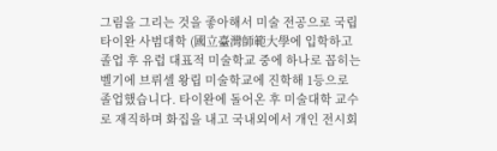그림을 그리는 것을 좋아해서 미술 전공으로 국립 타이완 사범대학 (國立臺灣師範大學에 입학하고 졸업 후 유럽 대표적 미술학교 중에 하나로 꼽히는 벨기에 브뤼셀 왕립 미술학교에 진학해 1등으로 졸업했습니다. 타이완에 돌어온 후 미술대학 교수로 재직하며 화집을 내고 국내외에서 개인 전시회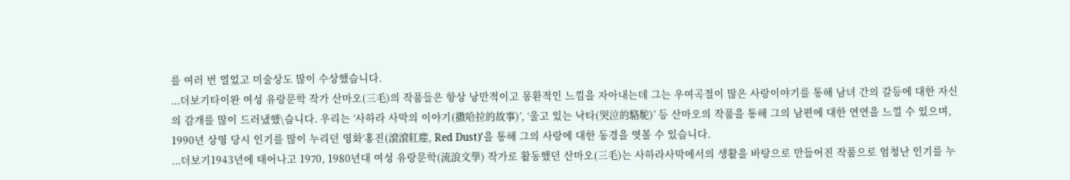를 여러 번 열었고 미술상도 많이 수상했습니다.
...더보기타이완 여성 유랑문학 작가 산마오(三毛)의 작품들은 항상 낭만적이고 몽환적인 느낌을 자아내는데 그는 우여곡절이 많은 사랑이야기를 통해 남녀 간의 갈등에 대한 자신의 감개를 많이 드러냈했\습니다. 우리는 ‘사하라 사막의 이야기(撒哈拉的故事)’, ‘울고 있는 낙타(哭泣的駱駝)’ 등 산마오의 작품을 통해 그의 남편에 대한 연연을 느낄 수 있으며, 1990년 상영 당시 인기를 많이 누리던 영화‘홍진(滾滾紅塵, Red Dust)’을 통해 그의 사랑에 대한 동경을 엿볼 수 있습니다.
...더보기1943년에 태어나고 1970, 1980년대 여성 유랑문학(流浪文學) 작가로 활동했던 산마오(三毛)는 사하라사막에서의 생활을 바탕으로 만들어진 작품으로 엄청난 인기를 누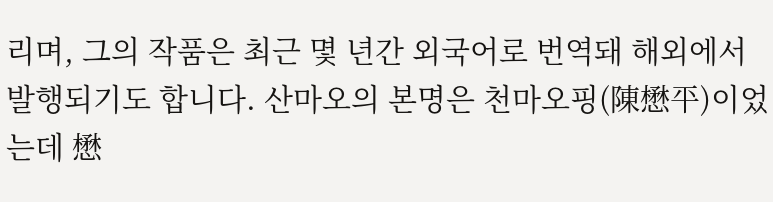리며, 그의 작품은 최근 몇 년간 외국어로 번역돼 해외에서 발행되기도 합니다. 산마오의 본명은 천마오핑(陳懋平)이었는데 懋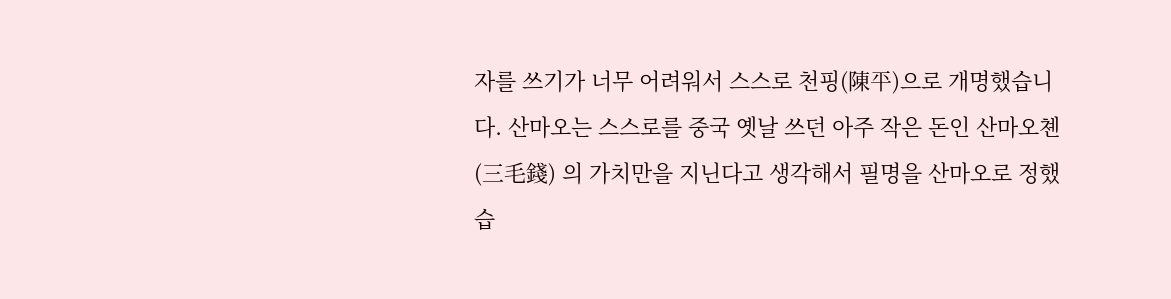자를 쓰기가 너무 어려워서 스스로 천핑(陳平)으로 개명했습니다. 산마오는 스스로를 중국 옛날 쓰던 아주 작은 돈인 산마오쳰(三毛錢) 의 가치만을 지닌다고 생각해서 필명을 산마오로 정했습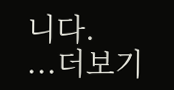니다.
...더보기